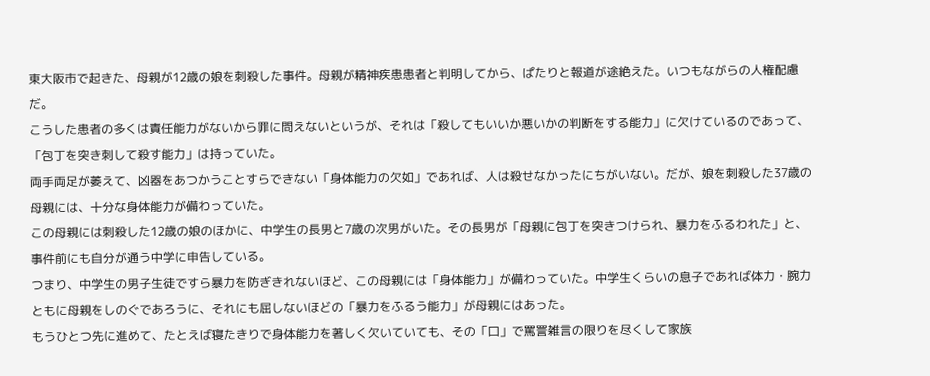東大阪市で起きた、母親が12歳の娘を刺殺した事件。母親が精神疾患患者と判明してから、ぱたりと報道が途絶えた。いつもながらの人権配慮だ。
こうした患者の多くは責任能力がないから罪に問えないというが、それは「殺してもいいか悪いかの判断をする能力」に欠けているのであって、「包丁を突き刺して殺す能力」は持っていた。
両手両足が萎えて、凶器をあつかうことすらできない「身体能力の欠如」であれば、人は殺せなかったにちがいない。だが、娘を刺殺した37歳の母親には、十分な身体能力が備わっていた。
この母親には刺殺した12歳の娘のほかに、中学生の長男と7歳の次男がいた。その長男が「母親に包丁を突きつけられ、暴力をふるわれた」と、事件前にも自分が通う中学に申告している。
つまり、中学生の男子生徒ですら暴力を防ぎきれないほど、この母親には「身体能力」が備わっていた。中学生くらいの息子であれば体力・腕力ともに母親をしのぐであろうに、それにも屈しないほどの「暴力をふるう能力」が母親にはあった。
もうひとつ先に進めて、たとえば寝たきりで身体能力を著しく欠いていても、その「口」で罵詈雑言の限りを尽くして家族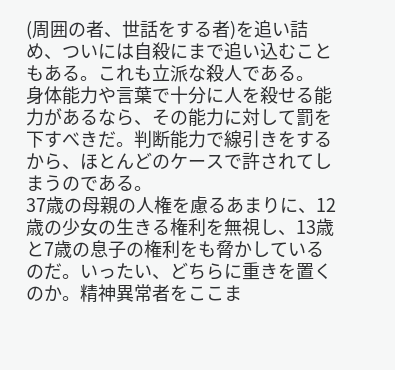(周囲の者、世話をする者)を追い詰め、ついには自殺にまで追い込むこともある。これも立派な殺人である。
身体能力や言葉で十分に人を殺せる能力があるなら、その能力に対して罰を下すべきだ。判断能力で線引きをするから、ほとんどのケースで許されてしまうのである。
37歳の母親の人権を慮るあまりに、12歳の少女の生きる権利を無視し、13歳と7歳の息子の権利をも脅かしているのだ。いったい、どちらに重きを置くのか。精神異常者をここま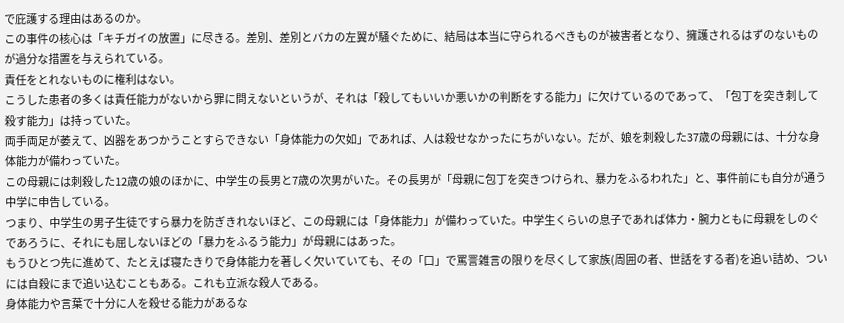で庇護する理由はあるのか。
この事件の核心は「キチガイの放置」に尽きる。差別、差別とバカの左翼が騒ぐために、結局は本当に守られるべきものが被害者となり、擁護されるはずのないものが過分な措置を与えられている。
責任をとれないものに権利はない。
こうした患者の多くは責任能力がないから罪に問えないというが、それは「殺してもいいか悪いかの判断をする能力」に欠けているのであって、「包丁を突き刺して殺す能力」は持っていた。
両手両足が萎えて、凶器をあつかうことすらできない「身体能力の欠如」であれば、人は殺せなかったにちがいない。だが、娘を刺殺した37歳の母親には、十分な身体能力が備わっていた。
この母親には刺殺した12歳の娘のほかに、中学生の長男と7歳の次男がいた。その長男が「母親に包丁を突きつけられ、暴力をふるわれた」と、事件前にも自分が通う中学に申告している。
つまり、中学生の男子生徒ですら暴力を防ぎきれないほど、この母親には「身体能力」が備わっていた。中学生くらいの息子であれば体力・腕力ともに母親をしのぐであろうに、それにも屈しないほどの「暴力をふるう能力」が母親にはあった。
もうひとつ先に進めて、たとえば寝たきりで身体能力を著しく欠いていても、その「口」で罵詈雑言の限りを尽くして家族(周囲の者、世話をする者)を追い詰め、ついには自殺にまで追い込むこともある。これも立派な殺人である。
身体能力や言葉で十分に人を殺せる能力があるな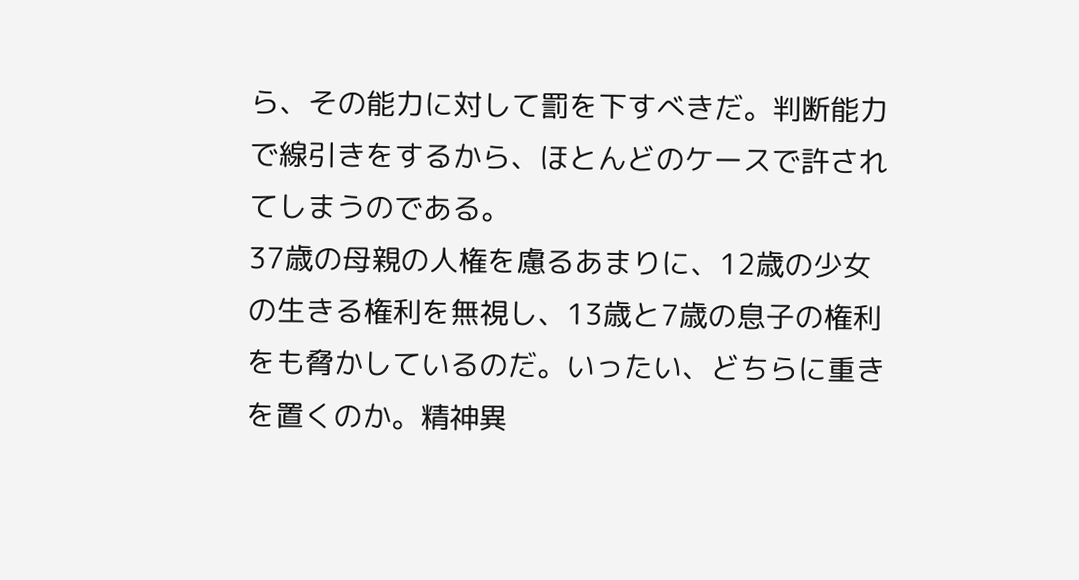ら、その能力に対して罰を下すべきだ。判断能力で線引きをするから、ほとんどのケースで許されてしまうのである。
37歳の母親の人権を慮るあまりに、12歳の少女の生きる権利を無視し、13歳と7歳の息子の権利をも脅かしているのだ。いったい、どちらに重きを置くのか。精神異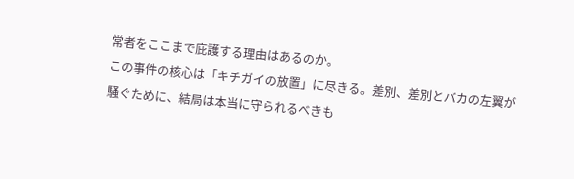常者をここまで庇護する理由はあるのか。
この事件の核心は「キチガイの放置」に尽きる。差別、差別とバカの左翼が騒ぐために、結局は本当に守られるべきも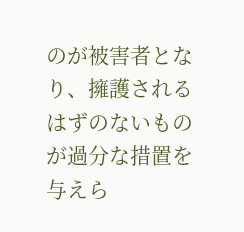のが被害者となり、擁護されるはずのないものが過分な措置を与えら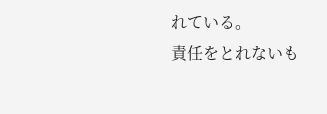れている。
責任をとれないも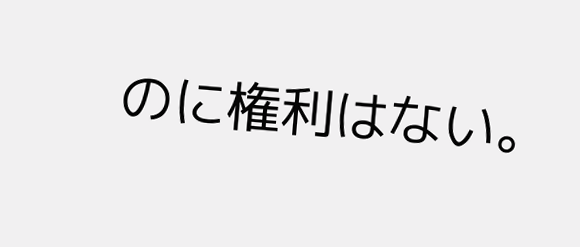のに権利はない。